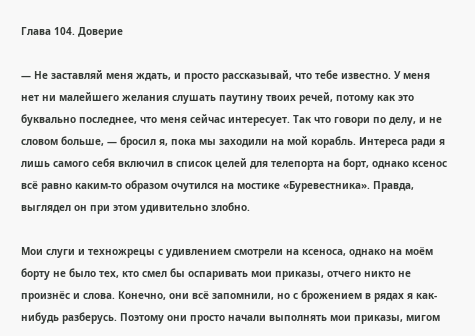Глава 104. Доверие

— Не заставляй меня ждать, и просто рассказывай, что тебе известно. У меня нет ни малейшего желания слушать паутину твоих речей, потому как это буквально последнее, что меня сейчас интересует. Так что говори по делу, и не словом больше, — бросил я, пока мы заходили на мой корабль. Интереса ради я лишь самого себя включил в список целей для телепорта на борт, однако ксенос всё равно каким-то образом очутился на мостике «Буревестника». Правда, выглядел он при этом удивительно злобно.

Мои слуги и техножрецы с удивлением смотрели на ксеноса, однако на моём борту не было тех, кто смел бы оспаривать мои приказы, отчего никто не произнёс и слова. Конечно, они всё запомнили, но с брожением в рядах я как-нибудь разберусь. Поэтому они просто начали выполнять мои приказы, мигом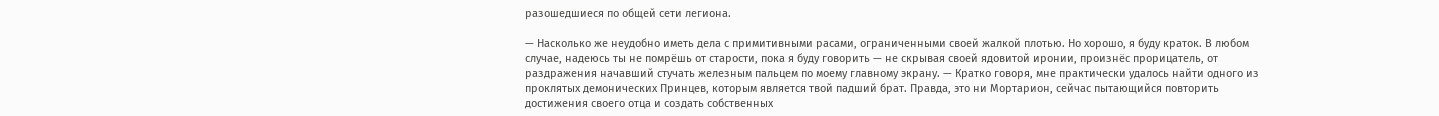разошедшиеся по общей сети легиона.

— Насколько же неудобно иметь дела с примитивными расами, ограниченными своей жалкой плотью. Но хорошо, я буду краток. В любом случае, надеюсь ты не помрёшь от старости, пока я буду говорить — не скрывая своей ядовитой иронии, произнёс прорицатель, от раздражения начавший стучать железным пальцем по моему главному экрану. — Кратко говоря, мне практически удалось найти одного из проклятых демонических Принцев, которым является твой падший брат. Правда, это ни Мортарион, сейчас пытающийся повторить достижения своего отца и создать собственных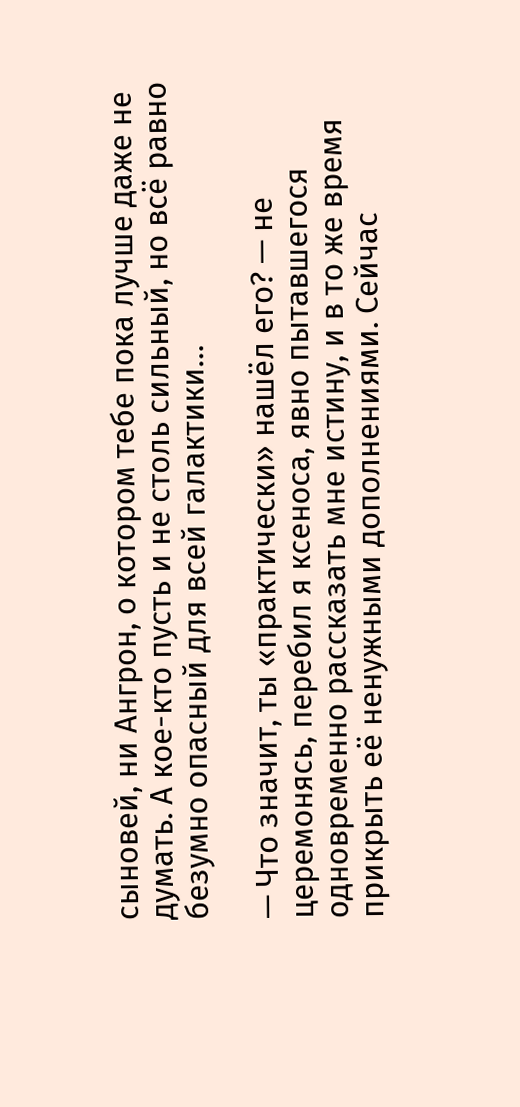сыновей, ни Ангрон, о котором тебе пока лучше даже не думать. А кое-кто пусть и не столь сильный, но всё равно безумно опасный для всей галактики…

— Что значит, ты «практически» нашёл его? — не церемонясь, перебил я ксеноса, явно пытавшегося одновременно рассказать мне истину, и в то же время прикрыть её ненужными дополнениями. Сейчас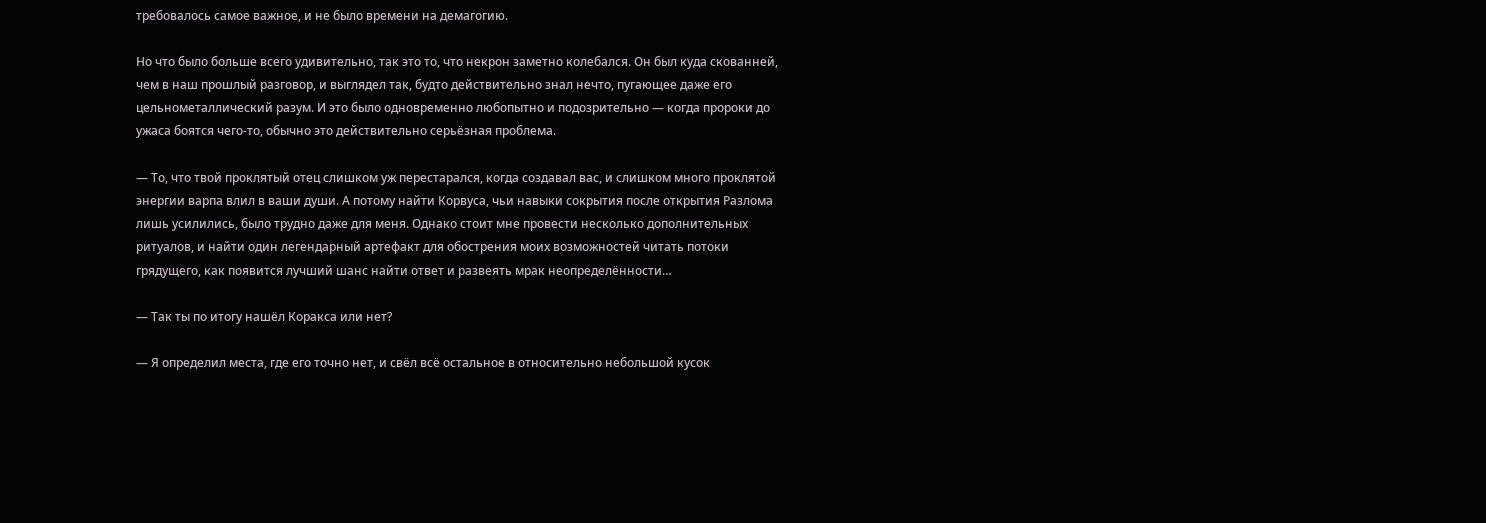требовалось самое важное, и не было времени на демагогию.

Но что было больше всего удивительно, так это то, что некрон заметно колебался. Он был куда скованней, чем в наш прошлый разговор, и выглядел так, будто действительно знал нечто, пугающее даже его цельнометаллический разум. И это было одновременно любопытно и подозрительно — когда пророки до ужаса боятся чего-то, обычно это действительно серьёзная проблема.

— То, что твой проклятый отец слишком уж перестарался, когда создавал вас, и слишком много проклятой энергии варпа влил в ваши души. А потому найти Корвуса, чьи навыки сокрытия после открытия Разлома лишь усилились, было трудно даже для меня. Однако стоит мне провести несколько дополнительных ритуалов, и найти один легендарный артефакт для обострения моих возможностей читать потоки грядущего, как появится лучший шанс найти ответ и развеять мрак неопределённости…

— Так ты по итогу нашёл Коракса или нет?

— Я определил места, где его точно нет, и свёл всё остальное в относительно небольшой кусок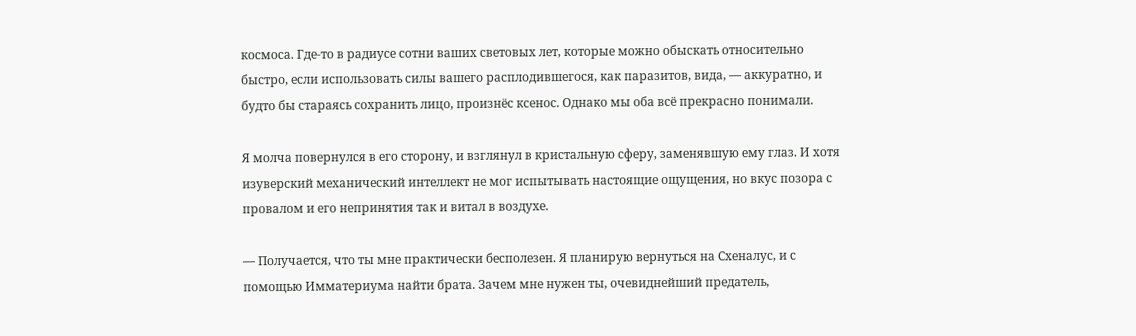космоса. Где-то в радиусе сотни ваших световых лет, которые можно обыскать относительно быстро, если использовать силы вашего расплодившегося, как паразитов, вида, — аккуратно, и будто бы стараясь сохранить лицо, произнёс ксенос. Однако мы оба всё прекрасно понимали.

Я молча повернулся в его сторону, и взглянул в кристальную сферу, заменявшую ему глаз. И хотя изуверский механический интеллект не мог испытывать настоящие ощущения, но вкус позора с провалом и его непринятия так и витал в воздухе.

— Получается, что ты мне практически бесполезен. Я планирую вернуться на Схеналус, и с помощью Имматериума найти брата. Зачем мне нужен ты, очевиднейший предатель,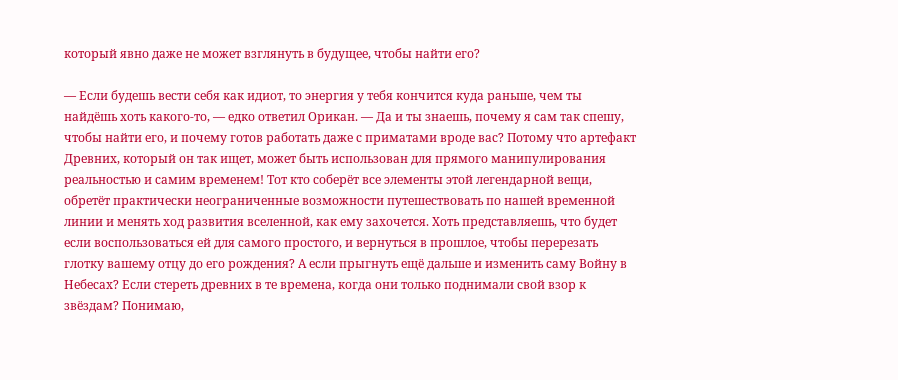который явно даже не может взглянуть в будущее, чтобы найти его?

— Если будешь вести себя как идиот, то энергия у тебя кончится куда раньше, чем ты найдёшь хоть какого-то, — едко ответил Орикан. — Да и ты знаешь, почему я сам так спешу, чтобы найти его, и почему готов работать даже с приматами вроде вас? Потому что артефакт Древних, который он так ищет, может быть использован для прямого манипулирования реальностью и самим временем! Тот кто соберёт все элементы этой легендарной вещи, обретёт практически неограниченные возможности путешествовать по нашей временной линии и менять ход развития вселенной, как ему захочется. Хоть представляешь, что будет если воспользоваться ей для самого простого, и вернуться в прошлое, чтобы перерезать глотку вашему отцу до его рождения? А если прыгнуть ещё дальше и изменить саму Войну в Небесах? Если стереть древних в те времена, когда они только поднимали свой взор к звёздам? Понимаю,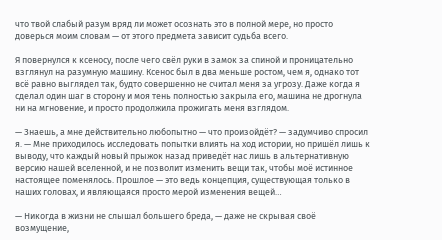что твой слабый разум вряд ли может осознать это в полной мере, но просто доверься моим словам — от этого предмета зависит судьба всего.

Я повернулся к ксеносу, после чего свёл руки в замок за спиной и проницательно взглянул на разумную машину. Ксенос был в два меньше ростом, чем я, однако тот всё равно выглядел так, будто совершенно не считал меня за угрозу. Даже когда я сделал один шаг в сторону и моя тень полностью закрыла его, машина не дрогнула ни на мгновение, и просто продолжила прожигать меня взглядом.

— Знаешь, а мне действительно любопытно — что произойдёт? — задумчиво спросил я. — Мне приходилось исследовать попытки влиять на ход истории, но пришёл лишь к выводу, что каждый новый прыжок назад приведёт нас лишь в альтернативную версию нашей вселенной, и не позволит изменить вещи так, чтобы моё истинное настоящее поменялось. Прошлое — это ведь концепция, существующая только в наших головах, и являющаяся просто мерой изменения вещей…

— Никогда в жизни не слышал большего бреда, — даже не скрывая своё возмущение,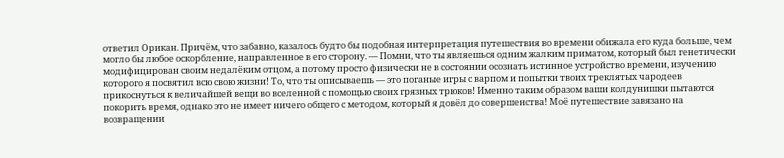ответил Орикан. Причём, что забавно, казалось будто бы подобная интерпретация путешествия во времени обижала его куда больше, чем могло бы любое оскорбление, направленное в его сторону. — Помни, что ты являешься одним жалким приматом, который был генетически модифицирован своим недалёким отцом, а потому просто физически не в состоянии осознать истинное устройство времени, изучению которого я посвятил всю свою жизни! То, что ты описываешь — это поганые игры с варпом и попытки твоих треклятых чародеев прикоснуться к величайшей вещи во вселенной с помощью своих грязных трюков! Именно таким образом ваши колдунишки пытаются покорить время, однако это не имеет ничего общего с методом, который я довёл до совершенства! Моё путешествие завязано на возвращении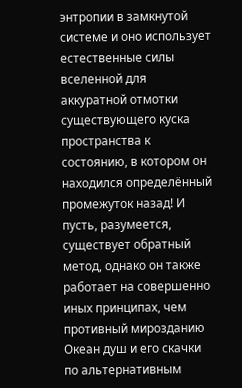энтропии в замкнутой системе и оно использует естественные силы вселенной для аккуратной отмотки существующего куска пространства к состоянию, в котором он находился определённый промежуток назад! И пусть, разумеется, существует обратный метод, однако он также работает на совершенно иных принципах, чем противный мирозданию Океан душ и его скачки по альтернативным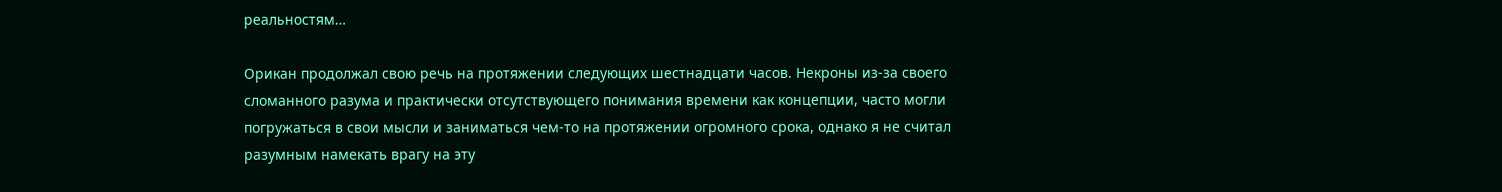реальностям…

Орикан продолжал свою речь на протяжении следующих шестнадцати часов. Некроны из-за своего сломанного разума и практически отсутствующего понимания времени как концепции, часто могли погружаться в свои мысли и заниматься чем-то на протяжении огромного срока, однако я не считал разумным намекать врагу на эту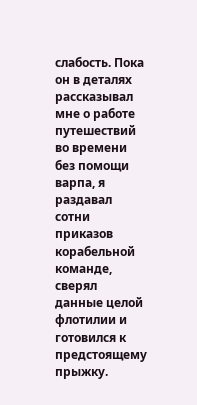слабость. Пока он в деталях рассказывал мне о работе путешествий во времени без помощи варпа, я раздавал сотни приказов корабельной команде, сверял данные целой флотилии и готовился к предстоящему прыжку.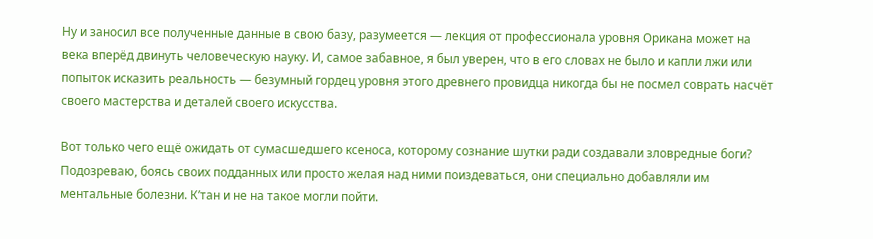Ну и заносил все полученные данные в свою базу, разумеется — лекция от профессионала уровня Орикана может на века вперёд двинуть человеческую науку. И, самое забавное, я был уверен, что в его словах не было и капли лжи или попыток исказить реальность — безумный гордец уровня этого древнего провидца никогда бы не посмел соврать насчёт своего мастерства и деталей своего искусства.

Вот только чего ещё ожидать от сумасшедшего ксеноса, которому сознание шутки ради создавали зловредные боги? Подозреваю, боясь своих подданных или просто желая над ними поиздеваться, они специально добавляли им ментальные болезни. К’тан и не на такое могли пойти.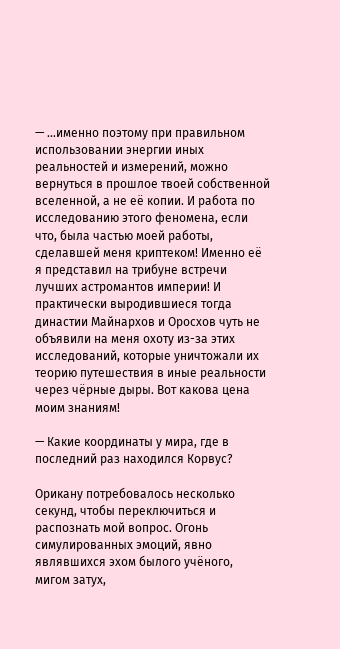— …именно поэтому при правильном использовании энергии иных реальностей и измерений, можно вернуться в прошлое твоей собственной вселенной, а не её копии. И работа по исследованию этого феномена, если что, была частью моей работы, сделавшей меня криптеком! Именно её я представил на трибуне встречи лучших астромантов империи! И практически выродившиеся тогда династии Майнархов и Оросхов чуть не объявили на меня охоту из-за этих исследований, которые уничтожали их теорию путешествия в иные реальности через чёрные дыры. Вот какова цена моим знаниям!

— Какие координаты у мира, где в последний раз находился Корвус?

Орикану потребовалось несколько секунд, чтобы переключиться и распознать мой вопрос. Огонь симулированных эмоций, явно являвшихся эхом былого учёного, мигом затух,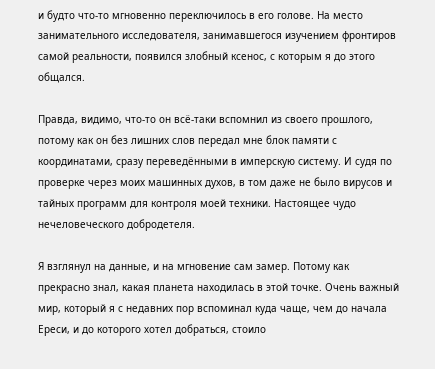и будто что-то мгновенно переключилось в его голове. На место занимательного исследователя, занимавшегося изучением фронтиров самой реальности, появился злобный ксенос, с которым я до этого общался.

Правда, видимо, что-то он всё-таки вспомнил из своего прошлого, потому как он без лишних слов передал мне блок памяти с координатами, сразу переведёнными в имперскую систему. И судя по проверке через моих машинных духов, в том даже не было вирусов и тайных программ для контроля моей техники. Настоящее чудо нечеловеческого добродетеля.

Я взглянул на данные, и на мгновение сам замер. Потому как прекрасно знал, какая планета находилась в этой точке. Очень важный мир, который я с недавних пор вспоминал куда чаще, чем до начала Ереси, и до которого хотел добраться, стоило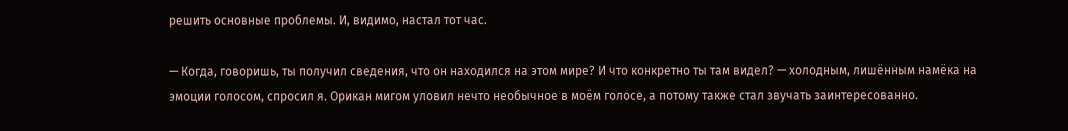решить основные проблемы. И, видимо, настал тот час.

— Когда, говоришь, ты получил сведения, что он находился на этом мире? И что конкретно ты там видел? — холодным, лишённым намёка на эмоции голосом, спросил я. Орикан мигом уловил нечто необычное в моём голосе, а потому также стал звучать заинтересованно.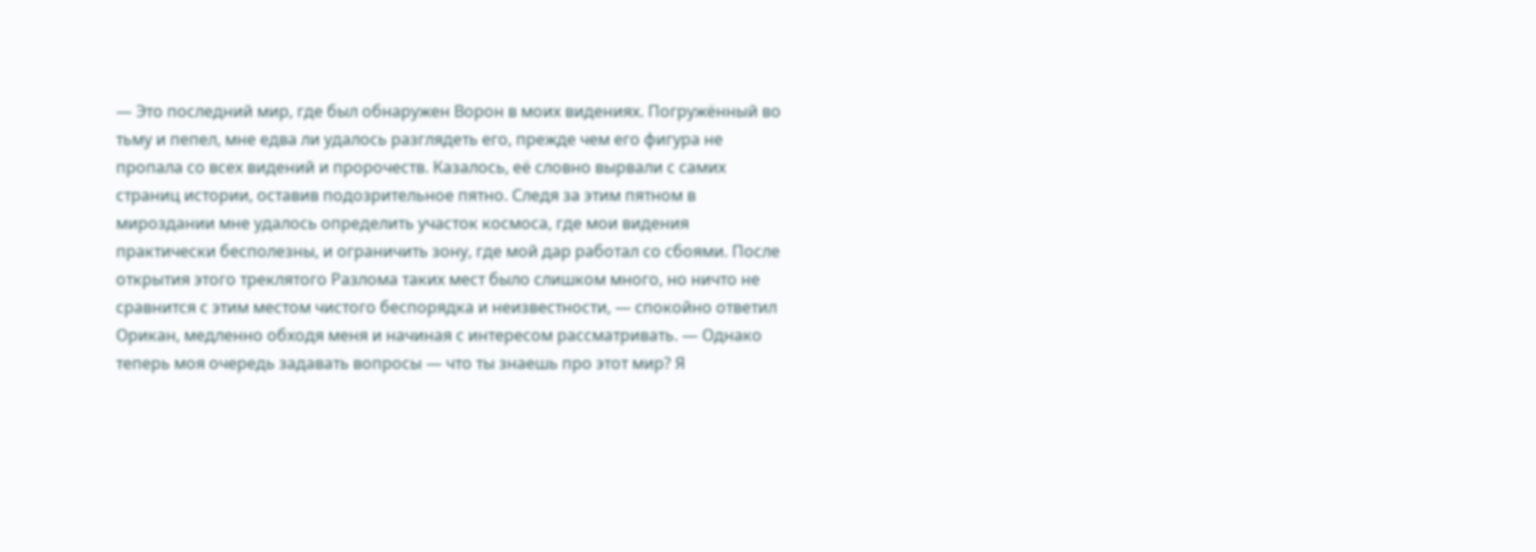— Это последний мир, где был обнаружен Ворон в моих видениях. Погружённый во тьму и пепел, мне едва ли удалось разглядеть его, прежде чем его фигура не пропала со всех видений и пророчеств. Казалось, её словно вырвали с самих страниц истории, оставив подозрительное пятно. Следя за этим пятном в мироздании мне удалось определить участок космоса, где мои видения практически бесполезны, и ограничить зону, где мой дар работал со сбоями. После открытия этого треклятого Разлома таких мест было слишком много, но ничто не сравнится с этим местом чистого беспорядка и неизвестности, — спокойно ответил Орикан, медленно обходя меня и начиная с интересом рассматривать. — Однако теперь моя очередь задавать вопросы — что ты знаешь про этот мир? Я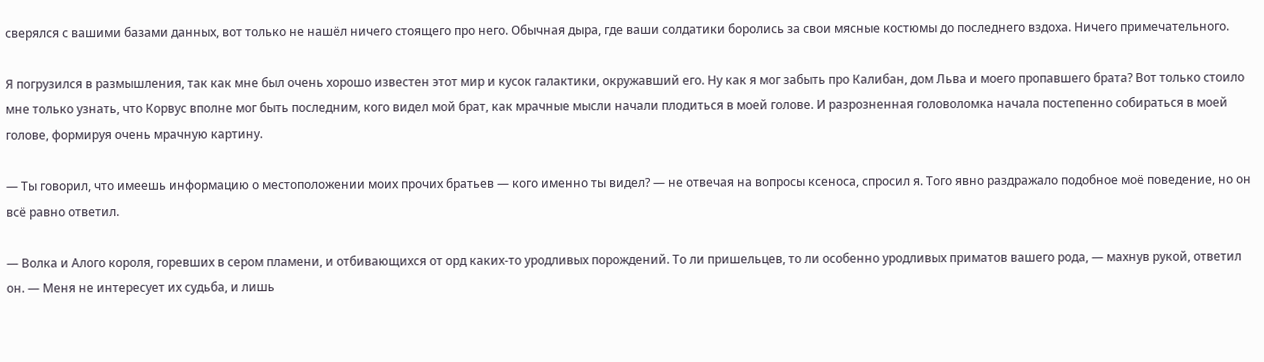сверялся с вашими базами данных, вот только не нашёл ничего стоящего про него. Обычная дыра, где ваши солдатики боролись за свои мясные костюмы до последнего вздоха. Ничего примечательного.

Я погрузился в размышления, так как мне был очень хорошо известен этот мир и кусок галактики, окружавший его. Ну как я мог забыть про Калибан, дом Льва и моего пропавшего брата? Вот только стоило мне только узнать, что Корвус вполне мог быть последним, кого видел мой брат, как мрачные мысли начали плодиться в моей голове. И разрозненная головоломка начала постепенно собираться в моей голове, формируя очень мрачную картину.

— Ты говорил, что имеешь информацию о местоположении моих прочих братьев — кого именно ты видел? — не отвечая на вопросы ксеноса, спросил я. Того явно раздражало подобное моё поведение, но он всё равно ответил.

— Волка и Алого короля, горевших в сером пламени, и отбивающихся от орд каких-то уродливых порождений. То ли пришельцев, то ли особенно уродливых приматов вашего рода, — махнув рукой, ответил он. — Меня не интересует их судьба, и лишь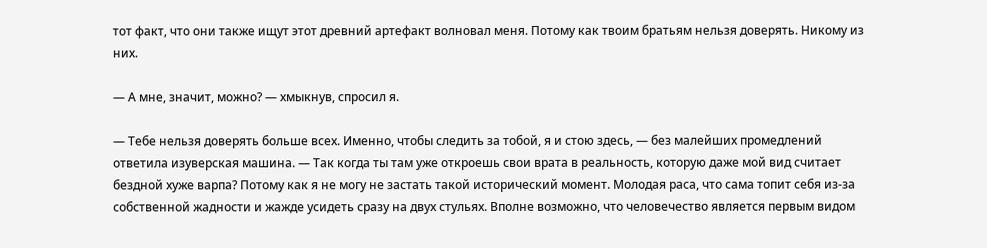тот факт, что они также ищут этот древний артефакт волновал меня. Потому как твоим братьям нельзя доверять. Никому из них.

— А мне, значит, можно? — хмыкнув, спросил я.

— Тебе нельзя доверять больше всех. Именно, чтобы следить за тобой, я и стою здесь, — без малейших промедлений ответила изуверская машина. — Так когда ты там уже откроешь свои врата в реальность, которую даже мой вид считает бездной хуже варпа? Потому как я не могу не застать такой исторический момент. Молодая раса, что сама топит себя из-за собственной жадности и жажде усидеть сразу на двух стульях. Вполне возможно, что человечество является первым видом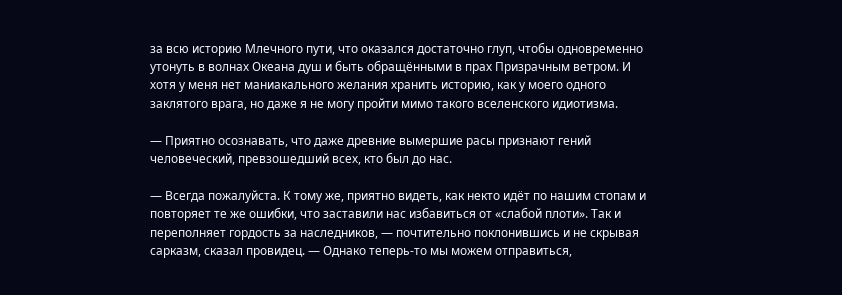за всю историю Млечного пути, что оказался достаточно глуп, чтобы одновременно утонуть в волнах Океана душ и быть обращёнными в прах Призрачным ветром. И хотя у меня нет маниакального желания хранить историю, как у моего одного заклятого врага, но даже я не могу пройти мимо такого вселенского идиотизма.

— Приятно осознавать, что даже древние вымершие расы признают гений человеческий, превзошедший всех, кто был до нас.

— Всегда пожалуйста. К тому же, приятно видеть, как некто идёт по нашим стопам и повторяет те же ошибки, что заставили нас избавиться от «слабой плоти». Так и переполняет гордость за наследников, — почтительно поклонившись и не скрывая сарказм, сказал провидец. — Однако теперь-то мы можем отправиться,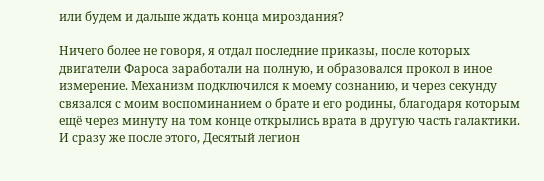или будем и дальше ждать конца мироздания?

Ничего более не говоря, я отдал последние приказы, после которых двигатели Фароса заработали на полную, и образовался прокол в иное измерение. Механизм подключился к моему сознанию, и через секунду связался с моим воспоминанием о брате и его родины, благодаря которым ещё через минуту на том конце открылись врата в другую часть галактики. И сразу же после этого, Десятый легион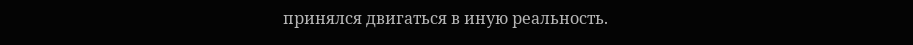принялся двигаться в иную реальность.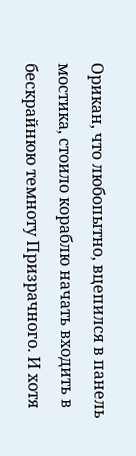Орикан, что любопытно, вцепился в панель мостика, стоило кораблю начать входить в бескрайнюю темноту Призрачного. И хотя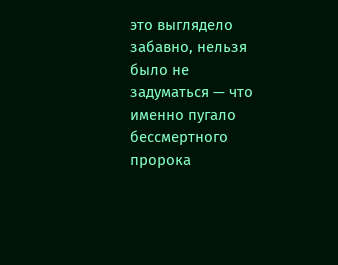это выглядело забавно, нельзя было не задуматься — что именно пугало бессмертного пророка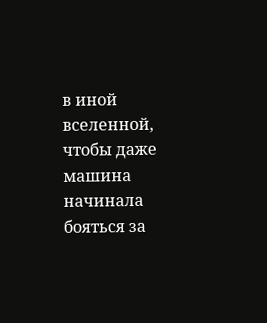в иной вселенной, чтобы даже машина начинала бояться за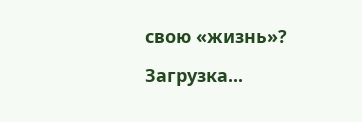свою «жизнь»?

Загрузка...